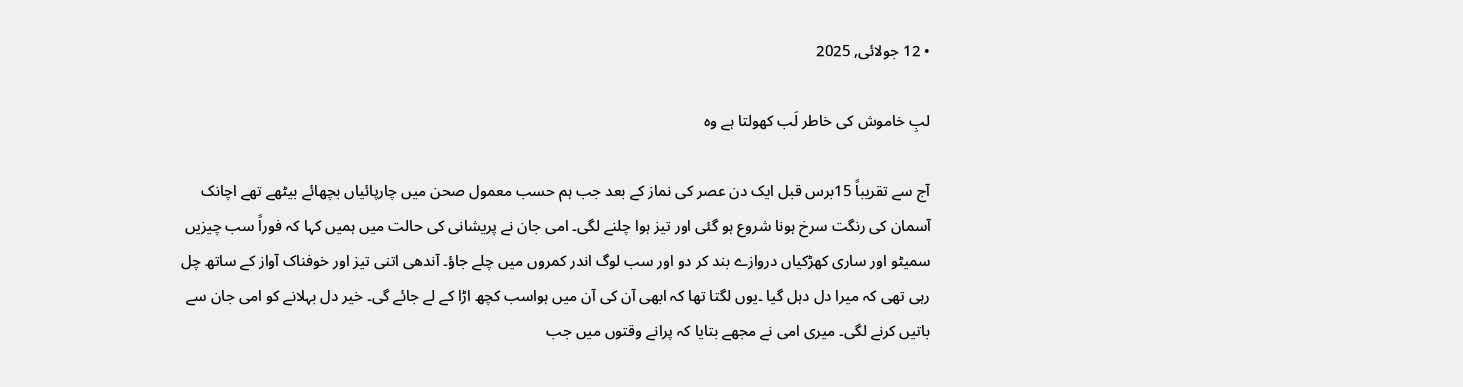• 12 جولائی, 2025

لبِ خاموش کی خاطر لَب کھولتا ہے وہ

آج سے تقریباً 15برس قبل ایک دن عصر کی نماز کے بعد جب ہم حسب معمول صحن میں چارپائیاں بچھائے بیٹھے تھے اچانک آسمان کی رنگت سرخ ہونا شروع ہو گئی اور تیز ہوا چلنے لگی۔ امی جان نے پریشانی کی حالت میں ہمیں کہا کہ فوراً سب چیزیں سمیٹو اور ساری کھڑکیاں دروازے بند کر دو اور سب لوگ اندر کمروں میں چلے جاؤ۔ آندھی اتنی تیز اور خوفناک آواز کے ساتھ چل رہی تھی کہ میرا دل دہل گیا ۔یوں لگتا تھا کہ ابھی آن کی آن میں ہواسب کچھ اڑا کے لے جائے گی۔ خير دل بہلانے کو امی جان سے باتیں کرنے لگی۔ میری امی نے مجھے بتایا کہ پرانے وقتوں میں جب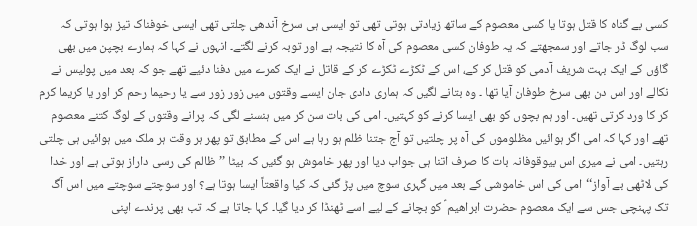کسی بے گناہ کا قتل ہوتا یا کسی معصوم کے ساتھ زیادتی ہوتی تھی تو ایسی ہی سرخ آندھی چلتی تھی ایسی خوفناک تیز ہوا ہوتی کہ سب لوگ ڈر جاتے اور سمجھتے کہ یہ طوفان کسی معصوم کی آہ کا نتیجہ ہے اور توبہ کرنے لگتے۔ انہوں نے کہا کہ ہمارے بچپن میں بھی گاؤں کے ایک بہت شریف آدمی کو قتل کر کے، اس کے ٹکڑے ٹکڑے کر کے قاتل نے ایک کمرے میں دفنا دئیے تھے جو کہ بعد میں پولیس نے نکالے اور اس دن بھی سرخ طوفان آیا تھا ۔ وہ بتانے لگیں کہ ہماری دادی جان ایسے وقتوں میں زور زور سے یا رحيما رحم کر اور یا کریما کرم کر کا ورد کرتی تھیں۔ اور ہم بچوں کو بھی ایسا کرنے کو کہتیں۔ امی کی بات سن کر میں ہنسنے لگی کہ پرانے وقتوں کے لوگ کتنے معصوم تھے اور کہا کہ امی اگر ہوائیں مظلوموں کی آہ پر چلتیں تو آج جتنا ظلم ہو رہا ہے اس کے مطابق تو پھر ہر وقت ہر ملک میں ہوائیں ہی چلتی رہتیں۔ امی نے میری اس بیوقوفانہ بات کا صرف اتنا ہی جواب دیا اور پھر خاموش ہو گئیں کہ بیٹا ’’ظالم کی رسی داراز ہوتی ہے اور خدا کی لاٹھی بے آواز‘‘امی کی اس خاموشی کے بعد میں گہری سوچ میں پڑ گئی کہ کیا واقعتاً ایسا ہوتا ہے؟ اور سوچتے سوچتے میں اس آگ تک پہنچی جس سے ایک معصوم حضرت ابراهیم ؑ کو بچانے کے لیے اسے ٹھنڈا کر دیا گیا۔ کہا جاتا ہے کہ تب بھی پرندے اپنی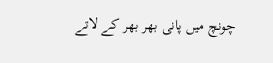چونچ میں پانی بھر بھر کے لاتے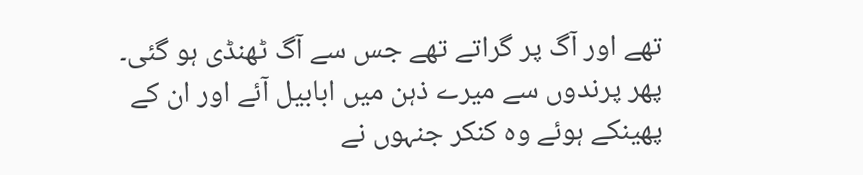تھے اور آگ پر گراتے تھے جس سے آگ ٹھنڈی ہو گئی۔ پھر پرندوں سے میرے ذہن میں ابابیل آئے اور ان کے پھینکے ہوئے وہ کنکر جنہوں نے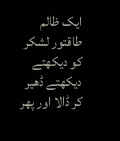ایک ظالم طاقتور لشکر کو دیکھتے دیکھتے ڈھیر کر ڈالا اور پھر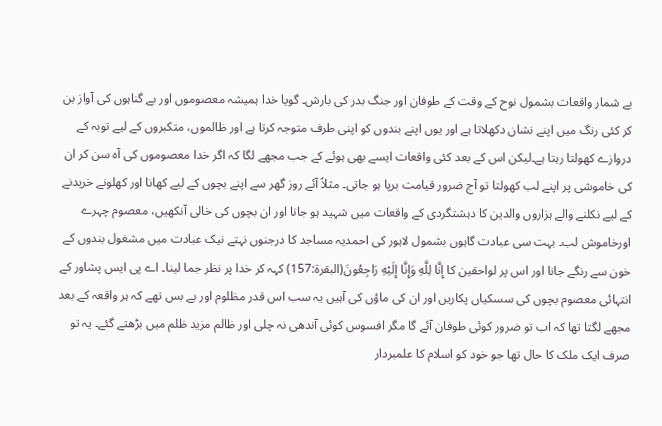بے شمار واقعات بشمول نوح کے وقت کے طوفان اور جنگ بدر کی بارش۔ گویا خدا ہمیشہ معصوموں اور بے گناہوں کی آواز بن کر کئی رنگ میں اپنے نشان دکھلاتا ہے اور یوں اپنے بندوں کو اپنی طرف متوجہ کرتا ہے اور ظالموں، متكبروں کے لیے توبہ کے دروازے کھولتا رہتا ہے۔لیکن اس کے بعد کئی واقعات ایسے بھی ہوئے کے جب مجھے لگا کہ اگر خدا معصوموں کی آہ سن کر ان کی خاموشی پر اپنے لب کھولتا تو آج ضرور قیامت برپا ہو جاتی۔ مثلاً آئے روز گھر سے اپنے بچوں کے لیے کھانا اور کھلونے خریدنے کے لیے نکلنے والے ہزاروں والدین کا دہشتگردی کے واقعات میں شہید ہو جانا اور ان بچوں کی خالی آنکھیں، معصوم چہرے اورخاموش لب۔ بہت سی عبادت گاہوں بشمول لاہور کی احمدیہ مساجد کا درجنوں نہتے نیک عبادت میں مشغول بندوں کے خون سے رنگے جانا اور اس پر لواحقین کا إِنَّا لِلَّهِ وَإِنَّا إِلَيْهِ رَاجِعُونَ(البقرۃ:157) کہہ کر خدا پر نظر جما لینا۔ اے پی ایس پشاور کے انتہائی معصوم بچوں کی سسکیاں پکاریں اور ان کی ماؤں کی آہیں یہ سب اس قدر مظلوم اور بے بس تھے کہ ہر واقعہ کے بعد مجھے لگتا تھا کہ اب تو ضرور کوئی طوفان آئے گا مگر افسوس کوئی آندھی نہ چلی اور ظالم مزید ظلم میں بڑھتے گئے۔ یہ تو صرف ایک ملک کا حال تھا جو خود کو اسلام کا علمبردار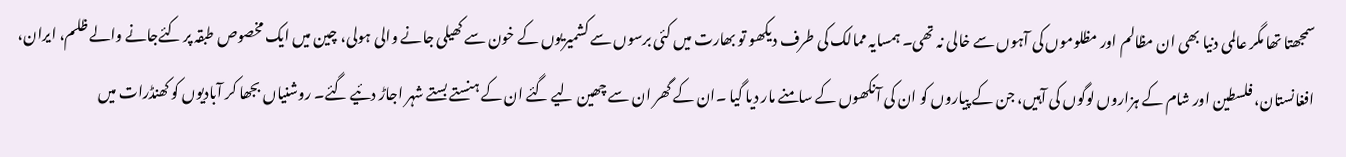سمجھتا تھا مگر عالمی دنیا بھی ان مظالم اور مظلوموں کی آہوں سے خالی نہ تھی۔ ہمسایہ ممالک کی طرف دیکھو تو بھارت میں کئی برسوں سے کشمیریوں کے خون سے کھیلی جانے والی ہولی، چین میں ایک مخصوص طبقہ پر کئےجانے والے ظلم، ایران، افغانستان، فلسطین اور شام کے ہزاروں لوگوں کی آہیں، جن کے پیاروں کو ان کی آنکھوں کے سامنے مار دیا گیا ۔ان کے گھر ان سے چھین لیے گئے ان کے ہنستے بستے شہر اجاڑ دئیے گئے۔ روشنیاں بجھا کر آبادیوں کو کھنڈرات میں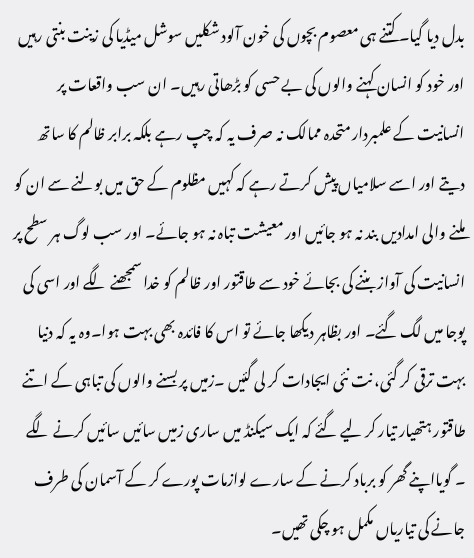بدل دیا گیا۔ کتنے ہی معصوم بچوں کی خون آلود شکلیں سوشل میڈیا کی زینت بنتی رہیں اور خود کو انسان کہنے والوں کی بے حسی کو بڑھاتی رہیں۔ ان سب واقعات پر انسانیت کے علمبردار متحدہ ممالک نہ صرف یہ کہ چپ رہے بلکہ برابر ظالم کا ساتھ دیتے اور اسے سلامیاں پیش کرتے رہے کہ کہیں مظلوم کے حق میں بولنے سے ان کو ملنے والی امدادیں بند نہ ہو جائیں اور معیشت تباہ نہ ہو جائے۔ اور سب لوگ ہر سطح پر انسانیت کی آواز بننے کی بجائے خود سے طاقتور اور ظالم کو خدا سمجھنے لگے اور اسی کی پوجا میں لگ گئے۔ اور بظاہر دیکھا جائے تو اس کا فائدہ بھی بہت ہوا۔وہ یہ کہ دنیا بہت ترقی کر گئی، نت نئی ایجادات کر لی گئیں ۔زمیں پر بسنے والوں کی تباہی کے اتنے طاقتور ہتھیار تیار کر لیے گئے کہ ایک سیکنڈ میں ساری زمیں سائیں سائیں کرنے لگے ۔ گویااپنے گھر کو برباد کرنے کے سارے لوازمات پورے کر کے آسمان کی طرف جانے کی تیاریاں مکمل ہو چکی تھیں۔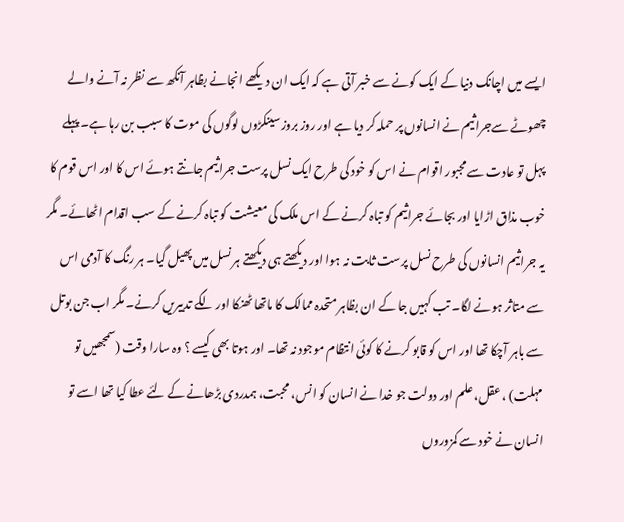ایسے میں اچانک دنیا کے ایک کونے سے خبر آتی ہے کہ ایک ان دیکھے انجانے بظاہر آنکھ سے نظر نہ آنے والے چھوٹے سےجراثیم نے انسانوں پر حملہ کر دیا ہے اور روز بروز سینکڑوں لوگوں کی موت کا سبب بن رہا ہے۔ پہلے پہل تو عادت سے مجبور اقوام نے اس کو خود کی طرح ایک نسل پرست جراثیم جانتے ہوئے اس کا اور اس قوم کا خوب مذاق اڑایا اور بجائے جراثیم کو تباہ کرنے کے اس ملک کی معیشت کو تباہ کرنے کے سب اقدام اٹھائے۔ مگر یہ جراثیم انسانوں کی طرح نسل پرست ثابت نہ ہوا اور دیکھتے ہی دیکھتے ہر نسل میں پھیل گیا۔ ہر رنگ کا آدمی اس سے متاثر ہونے لگا۔ تب کہیں جا کے ان بظاہر متحدہ ممالک کا ماتھا ٹھنکا اور لگے تدبیریں کرنے۔ مگر اب جن بوتل سے باہر آچکا تھا اور اس کو قابو کرنے کا کوئی انتظام موجود نہ تھا۔ اور ہوتا بھی کیسے ؟ وہ سارا وقت (سمجھیں تو مہلت) ، عقل، علم اور دولت جو خدا نے انسان کو انس، محبت، ہمدردی بڑھانے کے لئے عطا کیا تھا اسے تو انسان نے خود سے کمزوروں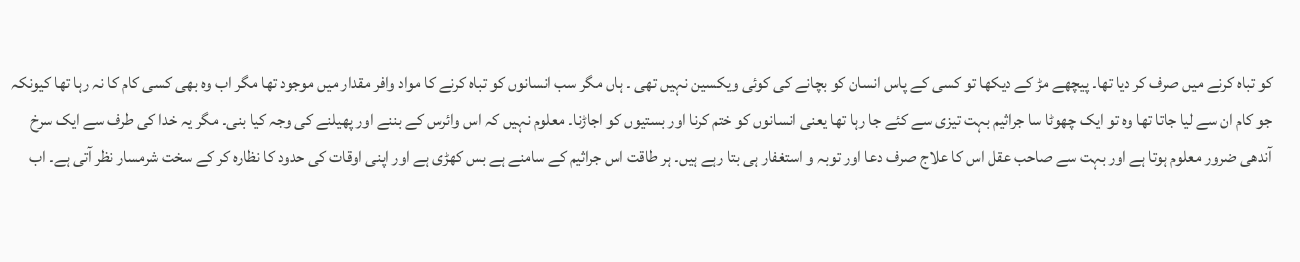کو تباہ کرنے میں صرف کر دیا تھا۔ پیچھے مڑ کے دیکھا تو کسی کے پاس انسان کو بچانے کی کوئی ویکسین نہیں تھی ۔ ہاں مگر سب انسانوں کو تباہ کرنے کا مواد وافر مقدار میں موجود تھا مگر اب وہ بھی کسی کام کا نہ رہا تھا کیونکہ جو کام ان سے لیا جاتا تھا وہ تو ایک چھوٹا سا جراثیم بہت تیزی سے کئے جا رہا تھا یعنی انسانوں کو ختم کرنا اور بستیوں کو اجاڑنا۔ معلوم نہیں کہ اس وائرس کے بننے اور پھیلنے کی وجہ کیا بنی۔ مگر یہ خدا کی طرف سے ایک سرخ آندھی ضرور معلوم ہوتا ہے اور بہت سے صاحب عقل اس کا علاج صرف دعا اور توبہ و استغفار ہی بتا رہے ہیں۔ ہر طاقت اس جراثیم کے سامنے ہے بس کھڑی ہے اور اپنی اوقات کی حدود کا نظارہ کر کے سخت شرمسار نظر آتی ہے۔ اب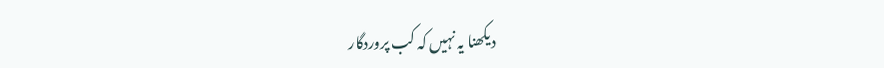دیکھنا یہ نہیں کہ کب پروردگار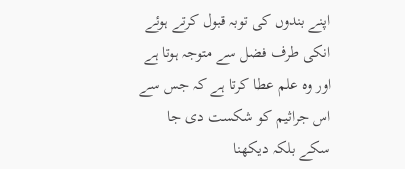اپنے بندوں کی توبہ قبول کرتے ہوئے انکی طرف فضل سے متوجہ ہوتا ہے اور وہ علم عطا کرتا ہے کہ جس سے اس جراثیم کو شکست دی جا سکے بلکہ دیکھنا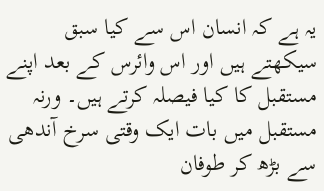یہ ہے کہ انسان اس سے کیا سبق سیکھتے ہیں اور اس وائرس کے بعد اپنے مستقبل کا کیا فیصلہ کرتے ہیں۔ ورنہ مستقبل میں بات ایک وقتی سرخ آندھی سے بڑھ کر طوفان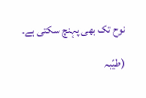نوح تک بھی پہنچ سکتی ہے۔

(طیّبہ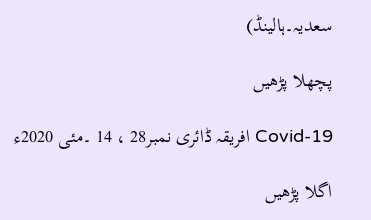سعدیہ۔ہالینڈ)

پچھلا پڑھیں

Covid-19 افریقہ ڈائری نمبر28 ، 14 ۔مئی 2020ء

اگلا پڑھیں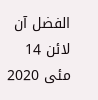الفضل آن لائن 14 مئی 2020